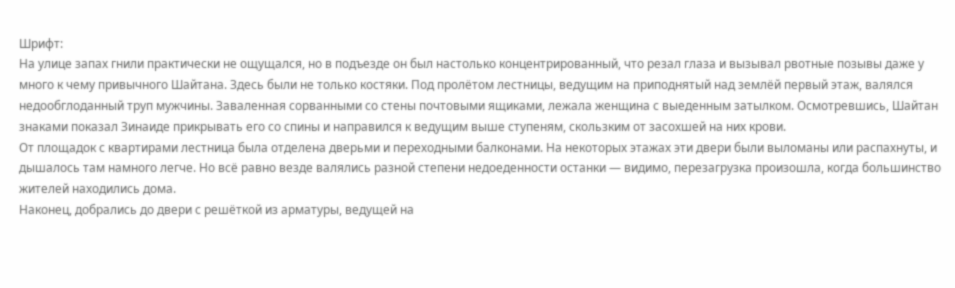Шрифт:
На улице запах гнили практически не ощущался, но в подъезде он был настолько концентрированный, что резал глаза и вызывал рвотные позывы даже у много к чему привычного Шайтана. Здесь были не только костяки. Под пролётом лестницы, ведущим на приподнятый над землёй первый этаж, валялся недообглоданный труп мужчины. Заваленная сорванными со стены почтовыми ящиками, лежала женщина с выеденным затылком. Осмотревшись, Шайтан знаками показал Зинаиде прикрывать его со спины и направился к ведущим выше ступеням, скользким от засохшей на них крови.
От площадок с квартирами лестница была отделена дверьми и переходными балконами. На некоторых этажах эти двери были выломаны или распахнуты, и дышалось там намного легче. Но всё равно везде валялись разной степени недоеденности останки — видимо, перезагрузка произошла, когда большинство жителей находились дома.
Наконец, добрались до двери с решёткой из арматуры, ведущей на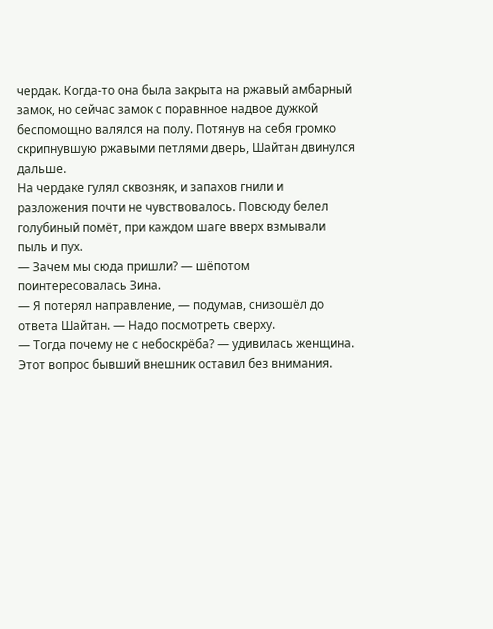чердак. Когда-то она была закрыта на ржавый амбарный замок, но сейчас замок с поравнное надвое дужкой беспомощно валялся на полу. Потянув на себя громко скрипнувшую ржавыми петлями дверь, Шайтан двинулся дальше.
На чердаке гулял сквозняк, и запахов гнили и разложения почти не чувствовалось. Повсюду белел голубиный помёт, при каждом шаге вверх взмывали пыль и пух.
— Зачем мы сюда пришли? — шёпотом поинтересовалась Зина.
— Я потерял направление, — подумав, снизошёл до ответа Шайтан. — Надо посмотреть сверху.
— Тогда почему не с небоскрёба? — удивилась женщина.
Этот вопрос бывший внешник оставил без внимания.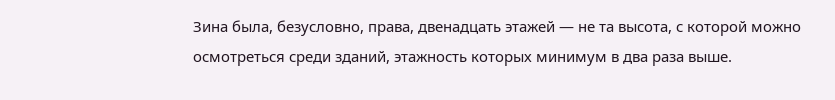Зина была, безусловно, права, двенадцать этажей — не та высота, с которой можно осмотреться среди зданий, этажность которых минимум в два раза выше.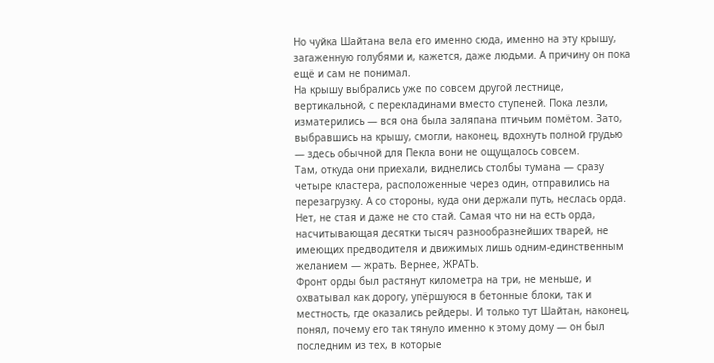Но чуйка Шайтана вела его именно сюда, именно на эту крышу, загаженную голубями и, кажется, даже людьми. А причину он пока ещё и сам не понимал.
На крышу выбрались уже по совсем другой лестнице, вертикальной, с перекладинами вместо ступеней. Пока лезли, изматерились — вся она была заляпана птичьим помётом. Зато, выбравшись на крышу, смогли, наконец, вдохнуть полной грудью — здесь обычной для Пекла вони не ощущалось совсем.
Там, откуда они приехали, виднелись столбы тумана — сразу четыре кластера, расположенные через один, отправились на перезагрузку. А со стороны, куда они держали путь, неслась орда. Нет, не стая и даже не сто стай. Самая что ни на есть орда, насчитывающая десятки тысяч разнообразнейших тварей, не имеющих предводителя и движимых лишь одним-единственным желанием — жрать. Вернее, ЖРАТЬ.
Фронт орды был растянут километра на три, не меньше, и охватывал как дорогу, упёршуюся в бетонные блоки, так и местность, где оказались рейдеры. И только тут Шайтан, наконец, понял, почему его так тянуло именно к этому дому — он был последним из тех, в которые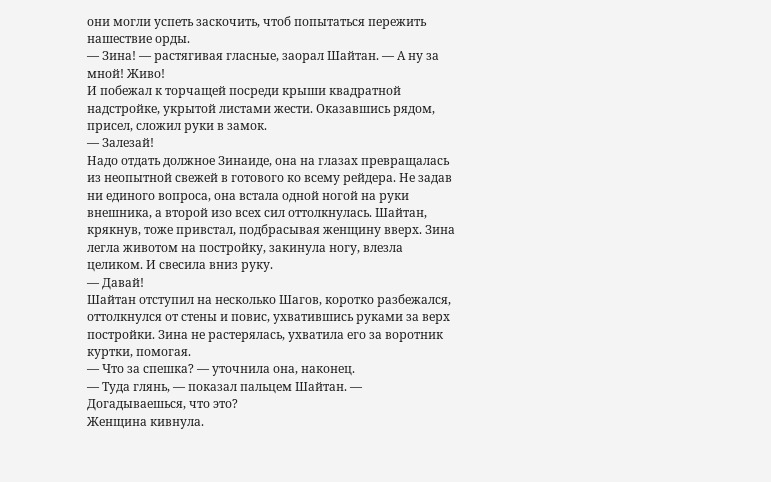они могли успеть заскочить, чтоб попытаться пережить нашествие орды.
— Зина! — растягивая гласные, заорал Шайтан. — А ну за мной! Живо!
И побежал к торчащей посреди крыши квадратной надстройке, укрытой листами жести. Оказавшись рядом, присел, сложил руки в замок.
— Залезай!
Надо отдать должное Зинаиде, она на глазах превращалась из неопытной свежей в готового ко всему рейдера. Не задав ни единого вопроса, она встала одной ногой на руки внешника, а второй изо всех сил оттолкнулась. Шайтан, крякнув, тоже привстал, подбрасывая женщину вверх. Зина легла животом на постройку, закинула ногу, влезла целиком. И свесила вниз руку.
— Давай!
Шайтан отступил на несколько Шагов, коротко разбежался, оттолкнулся от стены и повис, ухватившись руками за верх постройки. Зина не растерялась, ухватила его за воротник куртки, помогая.
— Что за спешка? — уточнила она, наконец.
— Туда глянь, — показал пальцем Шайтан. — Догадываешься, что это?
Женщина кивнула.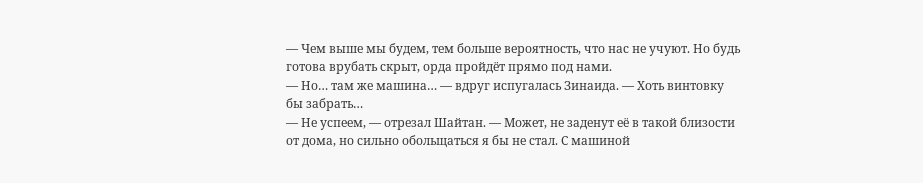— Чем выше мы будем, тем больше вероятность, что нас не учуют. Но будь готова врубать скрыт, орда пройдёт прямо под нами.
— Но… там же машина… — вдруг испугалась Зинаида. — Хоть винтовку бы забрать…
— Не успеем, — отрезал Шайтан. — Может, не заденут её в такой близости от дома, но сильно обольщаться я бы не стал. С машиной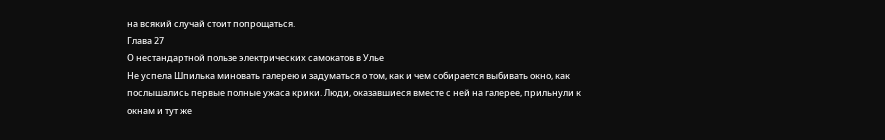на всякий случай стоит попрощаться.
Глава 27
О нестандартной пользе электрических самокатов в Улье
Не успела Шпилька миновать галерею и задуматься о том, как и чем собирается выбивать окно, как послышались первые полные ужаса крики. Люди, оказавшиеся вместе с ней на галерее, прильнули к окнам и тут же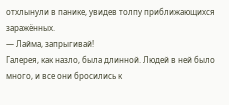отхлынули в панике, увидев толпу приближающихся заражённых.
— Лайма, запрыгивай!
Галерея, как назло, была длинной. Людей в ней было много, и все они бросились к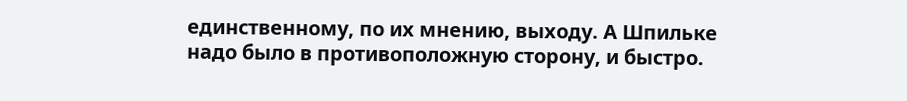единственному, по их мнению, выходу. А Шпильке надо было в противоположную сторону, и быстро.